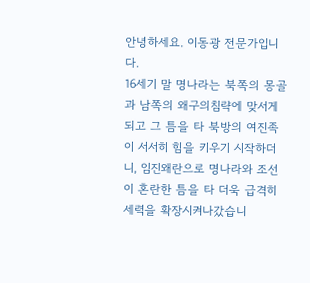안녕하세요. 이동광 전문가입니다.
16세기 말 명나라는 북쪽의 몽골과 남쪽의 왜구의침략에 맞서게 되고 그 틈을 타 북방의 여진족이 서서히 힘을 키우기 시작하더니, 임진왜란으로 명나라와 조선이 혼란한 틈을 타 더욱 급격히 세력을 확장시켜나갔습니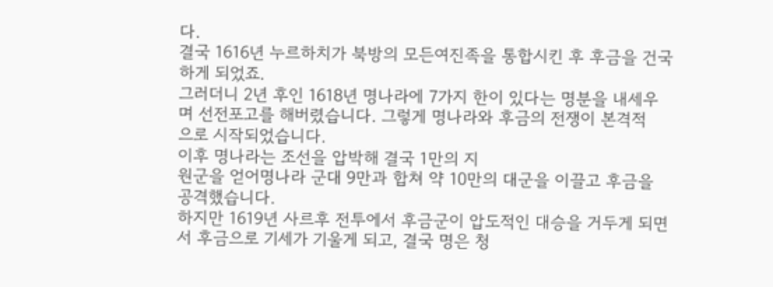다.
결국 1616년 누르하치가 북방의 모든여진족을 통합시킨 후 후금을 건국하게 되었죠.
그러더니 2년 후인 1618년 명나라에 7가지 한이 있다는 명분을 내세우며 선전포고를 해버렸습니다. 그렇게 명나라와 후금의 전쟁이 본격적
으로 시작되었습니다.
이후 명나라는 조선을 압박해 결국 1만의 지
원군을 얻어명나라 군대 9만과 합쳐 약 10만의 대군을 이끌고 후금을 공격했습니다.
하지만 1619년 사르후 전투에서 후금군이 압도적인 대승을 거두게 되면서 후금으로 기세가 기울게 되고, 결국 명은 청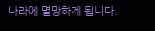나라에 멸망하게 됩니다.